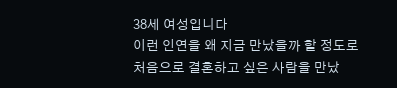38세 여성입니다
이런 인연을 왜 지금 만났을까 할 정도로
처음으로 결혼하고 싶은 사람을 만났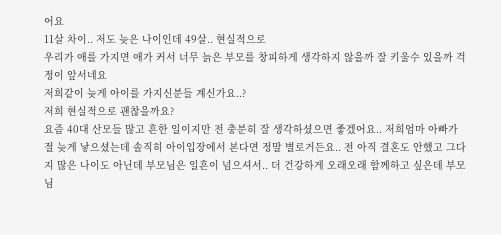어요
11살 차이.. 저도 늦은 나이인데 49살.. 현실적으로
우리가 애를 가지면 애가 커서 너무 늙은 부모를 창피하게 생각하지 않을까 잘 키울수 있을까 걱정이 앞서네요
저희같이 늦게 아이를 가지신분들 계신가요..?
저희 현실적으로 괜찮을까요?
요즘 40대 산모들 많고 흔한 일이지만 전 충분히 잘 생각하셨으면 좋겠어요.. 저희엄마 아빠가 절 늦게 낳으셨는데 솔직히 아이입장에서 본다면 정말 별로거든요.. 전 아직 결혼도 안했고 그다지 많은 나이도 아닌데 부모님은 일흔이 넘으셔서.. 더 건강하게 오래오래 함께하고 싶은데 부모님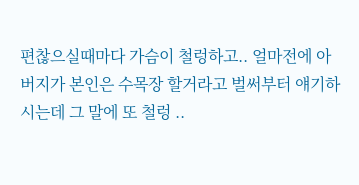편찮으실때마다 가슴이 철렁하고.. 얼마전에 아버지가 본인은 수목장 할거라고 벌써부터 얘기하시는데 그 말에 또 철렁 ..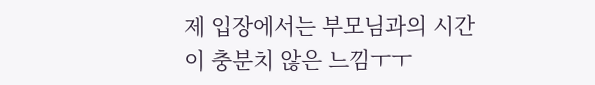제 입장에서는 부모님과의 시간이 충분치 않은 느낌ㅜㅜ